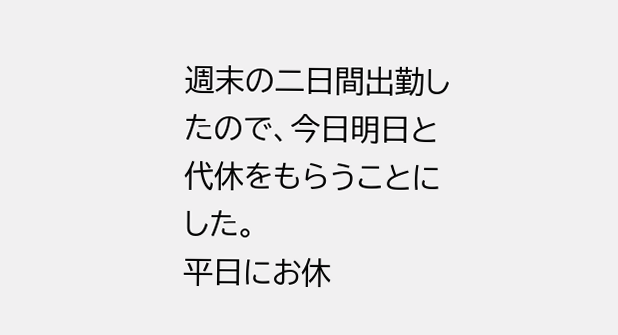週末の二日間出勤したので、今日明日と代休をもらうことにした。
平日にお休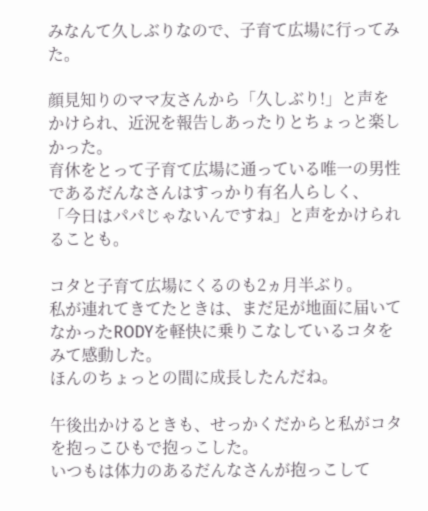みなんて久しぶりなので、子育て広場に行ってみた。

顔見知りのママ友さんから「久しぶり!」と声をかけられ、近況を報告しあったりとちょっと楽しかった。
育休をとって子育て広場に通っている唯一の男性であるだんなさんはすっかり有名人らしく、
「今日はパパじゃないんですね」と声をかけられることも。

コタと子育て広場にくるのも2ヵ月半ぶり。
私が連れてきてたときは、まだ足が地面に届いてなかったRODYを軽快に乗りこなしているコタをみて感動した。
ほんのちょっとの間に成長したんだね。

午後出かけるときも、せっかくだからと私がコタを抱っこひもで抱っこした。
いつもは体力のあるだんなさんが抱っこして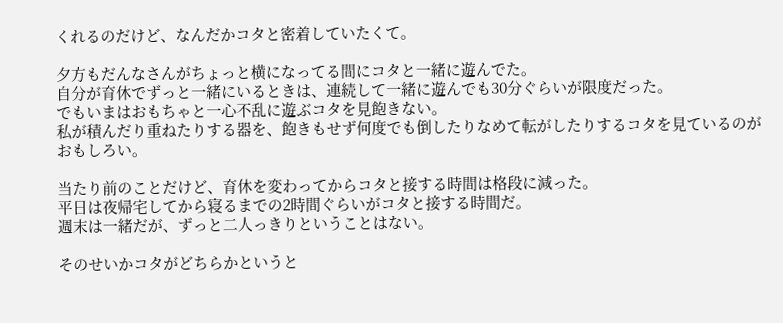くれるのだけど、なんだかコタと密着していたくて。

夕方もだんなさんがちょっと横になってる間にコタと一緒に遊んでた。
自分が育休でずっと一緒にいるときは、連続して一緒に遊んでも30分ぐらいが限度だった。
でもいまはおもちゃと一心不乱に遊ぶコタを見飽きない。
私が積んだり重ねたりする器を、飽きもせず何度でも倒したりなめて転がしたりするコタを見ているのが
おもしろい。

当たり前のことだけど、育休を変わってからコタと接する時間は格段に減った。
平日は夜帰宅してから寝るまでの2時間ぐらいがコタと接する時間だ。
週末は一緒だが、ずっと二人っきりということはない。

そのせいかコタがどちらかというと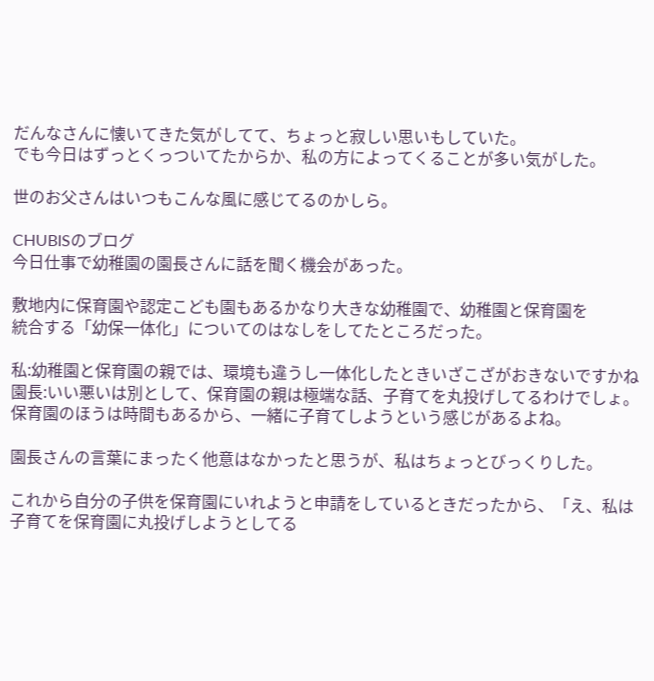だんなさんに懐いてきた気がしてて、ちょっと寂しい思いもしていた。
でも今日はずっとくっついてたからか、私の方によってくることが多い気がした。

世のお父さんはいつもこんな風に感じてるのかしら。

CHUBISのブログ
今日仕事で幼稚園の園長さんに話を聞く機会があった。

敷地内に保育園や認定こども園もあるかなり大きな幼稚園で、幼稚園と保育園を
統合する「幼保一体化」についてのはなしをしてたところだった。

私:幼稚園と保育園の親では、環境も違うし一体化したときいざこざがおきないですかね
園長:いい悪いは別として、保育園の親は極端な話、子育てを丸投げしてるわけでしょ。保育園のほうは時間もあるから、一緒に子育てしようという感じがあるよね。

園長さんの言葉にまったく他意はなかったと思うが、私はちょっとびっくりした。

これから自分の子供を保育園にいれようと申請をしているときだったから、「え、私は子育てを保育園に丸投げしようとしてる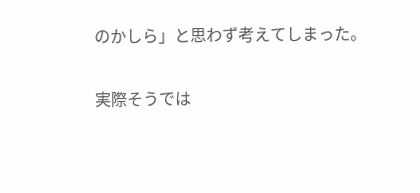のかしら」と思わず考えてしまった。

実際そうでは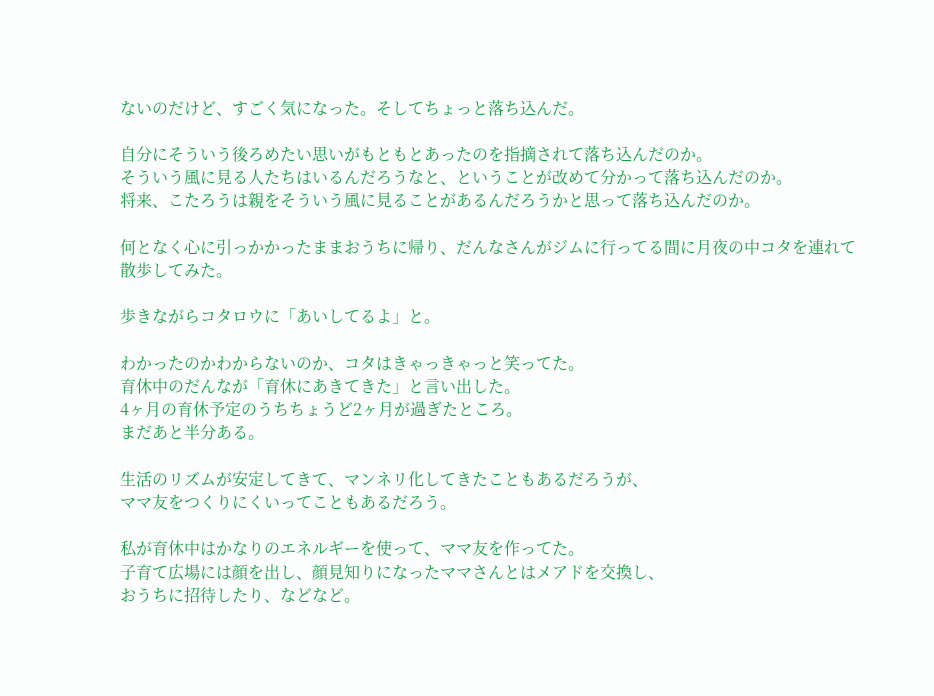ないのだけど、すごく気になった。そしてちょっと落ち込んだ。

自分にそういう後ろめたい思いがもともとあったのを指摘されて落ち込んだのか。
そういう風に見る人たちはいるんだろうなと、ということが改めて分かって落ち込んだのか。
将来、こたろうは親をそういう風に見ることがあるんだろうかと思って落ち込んだのか。

何となく心に引っかかったままおうちに帰り、だんなさんがジムに行ってる間に月夜の中コタを連れて
散歩してみた。

歩きながらコタロウに「あいしてるよ」と。

わかったのかわからないのか、コタはきゃっきゃっと笑ってた。
育休中のだんなが「育休にあきてきた」と言い出した。
4ヶ月の育休予定のうちちょうど2ヶ月が過ぎたところ。
まだあと半分ある。

生活のリズムが安定してきて、マンネリ化してきたこともあるだろうが、
ママ友をつくりにくいってこともあるだろう。

私が育休中はかなりのエネルギーを使って、ママ友を作ってた。
子育て広場には顔を出し、顔見知りになったママさんとはメアドを交換し、
おうちに招待したり、などなど。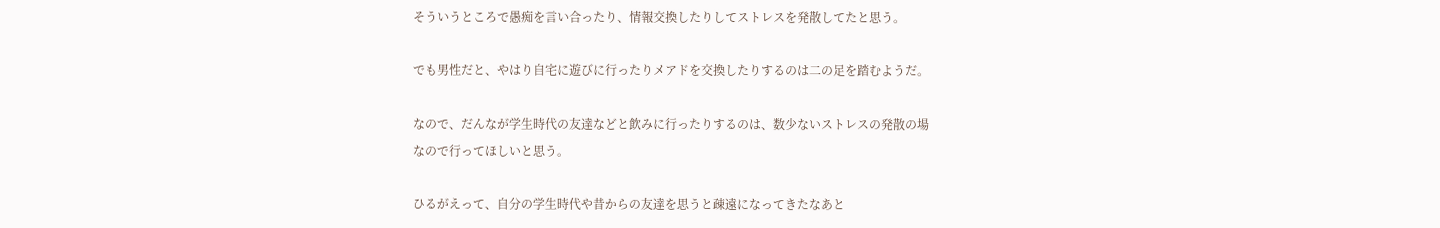そういうところで愚痴を言い合ったり、情報交換したりしてストレスを発散してたと思う。

でも男性だと、やはり自宅に遊びに行ったりメアドを交換したりするのは二の足を踏むようだ。

なので、だんなが学生時代の友達などと飲みに行ったりするのは、数少ないストレスの発散の場
なので行ってほしいと思う。

ひるがえって、自分の学生時代や昔からの友達を思うと疎遠になってきたなあと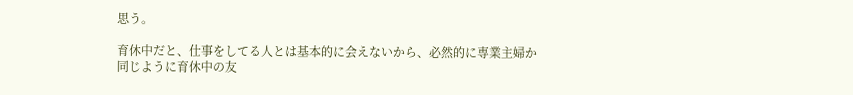思う。

育休中だと、仕事をしてる人とは基本的に会えないから、必然的に専業主婦か
同じように育休中の友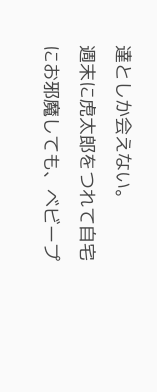達としか会えない。
週末に虎太郎をつれて自宅にお邪魔しても、ベビープ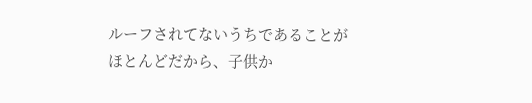ルーフされてないうちであることが
ほとんどだから、子供か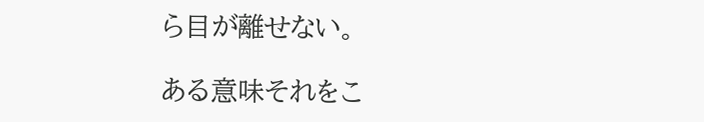ら目が離せない。

ある意味それをこ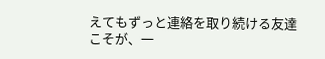えてもずっと連絡を取り続ける友達こそが、一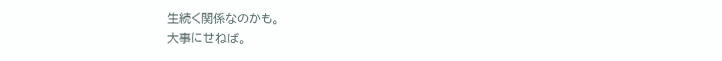生続く関係なのかも。
大事にせねば。